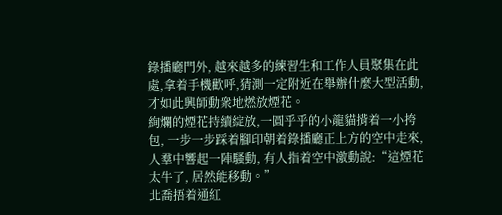錄播廳門外, 越來越多的練習生和工作人員聚集在此處,拿着手機歡呼,猜測一定附近在舉辦什麼大型活動, 才如此興師動衆地燃放煙花。
絢爛的煙花持續綻放,一圓乎乎的小龍貓揹着一小挎包, 一步一步踩着腳印朝着錄播廳正上方的空中走來, 人羣中響起一陣騷動, 有人指着空中激動說:“這煙花太牛了, 居然能移動。”
北喬捂着通紅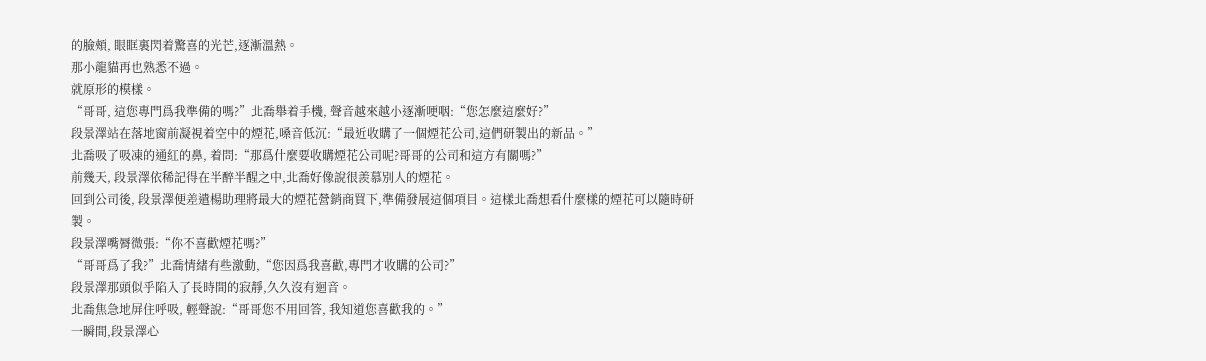的臉頰, 眼眶裏閃着驚喜的光芒,逐漸溫熱。
那小龍貓再也熟悉不過。
就原形的模樣。
“哥哥, 這您專門爲我準備的嗎?”北喬舉着手機, 聲音越來越小逐漸哽咽:“您怎麼這麼好?”
段景澤站在落地窗前凝視着空中的煙花,嗓音低沉:“最近收購了一個煙花公司,這們研製出的新品。”
北喬吸了吸凍的通紅的鼻, 着問:“那爲什麼要收購煙花公司呢?哥哥的公司和這方有關嗎?”
前幾天, 段景澤依稀記得在半醉半醒之中,北喬好像說很羨慕別人的煙花。
回到公司後, 段景澤便差遣楊助理將最大的煙花營銷商買下,準備發展這個項目。這樣北喬想看什麼樣的煙花可以隨時研製。
段景澤嘴脣微張:“你不喜歡煙花嗎?”
“哥哥爲了我?”北喬情緒有些激動,“您因爲我喜歡,專門才收購的公司?”
段景澤那頭似乎陷入了長時間的寂靜,久久沒有迴音。
北喬焦急地屏住呼吸, 輕聲說:“哥哥您不用回答, 我知道您喜歡我的。”
一瞬間,段景澤心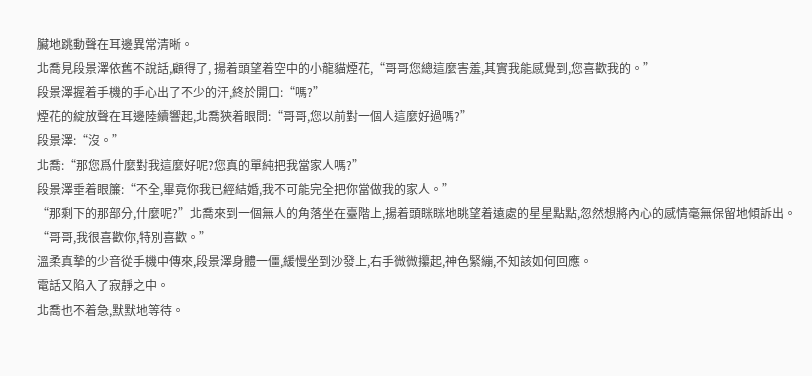臟地跳動聲在耳邊異常清晰。
北喬見段景澤依舊不說話,顧得了, 揚着頭望着空中的小龍貓煙花,“哥哥您總這麼害羞,其實我能感覺到,您喜歡我的。”
段景澤握着手機的手心出了不少的汗,終於開口:“嗎?”
煙花的綻放聲在耳邊陸續響起,北喬狹着眼問:“哥哥,您以前對一個人這麼好過嗎?”
段景澤:“沒。”
北喬:“那您爲什麼對我這麼好呢?您真的單純把我當家人嗎?”
段景澤垂着眼簾:“不全,畢竟你我已經結婚,我不可能完全把你當做我的家人。”
“那剩下的那部分,什麼呢?”北喬來到一個無人的角落坐在臺階上,揚着頭眯眯地眺望着遠處的星星點點,忽然想將內心的感情毫無保留地傾訴出。
“哥哥,我很喜歡你,特別喜歡。”
溫柔真摯的少音從手機中傳來,段景澤身體一僵,緩慢坐到沙發上,右手微微攥起,神色緊繃,不知該如何回應。
電話又陷入了寂靜之中。
北喬也不着急,默默地等待。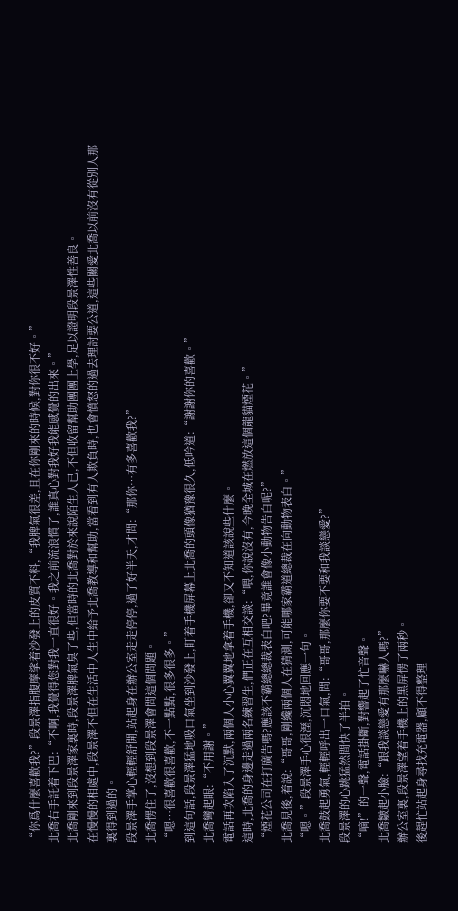“你爲什麼喜歡我?”段景澤指腹摩挲着沙發上的皮質不料,“我脾氣很差,且在你剛來的時候,對你很不好。”
北喬右手託着下巴:“不啊,我覺得您對我一直很好。我之前流浪慣了,誰真心對我好我能感覺的出來。”
北喬剛來到段景澤家裏時,段景澤脾氣臭了些,但當時的北喬對於來說陌生人已,不但收留幫助團團上學,足以證明段景澤性善良。
在慢慢的相處中,段景澤不但在生活中人生中給予北喬教導和幫助,當看到有人欺負時,也會憤怒的過去理討要公道,這些關愛北喬以前沒有從別人那裏得到過的。
段景澤手掌心輕輕舒開,站起身在辦公室走走停停,過了好半天,才問:“那你…有多喜歡我?”
北喬愣住了,沒想到段景澤會問這個問題。
“嗯…很喜歡很喜歡,不一點點,很多很多。”
到這句話,段景澤猛地吸口氣坐到沙發上,盯着手機屏幕上北喬的頭像猶豫很久,低吟道:“謝謝你的喜歡。”
北喬彎起眼:“不用謝。”
電話再次陷入了沉默,兩個人小心翼翼地拿着手機,卻又不知道該說些什麼。
這時,北喬的身邊走過兩名練習生,們正在互相交談:“喂,你說沒有,今晚全城在燃放這個龍貓煙花。”
“煙花公司在打廣告嗎?應該不霸總總裁表白吧?畢竟誰會像小動物告白呢?”
北喬見後,着說:“哥哥,剛纔兩個人在猜測,可能哪家霸道總裁在向動物表白。”
“嗯。”段景澤手心很溼,沉悶地回應一句。
北喬鼓起勇氣,輕輕呼出一口氣,問:“哥哥,那麼你要不要和我談戀愛?”
段景澤的心跳猛然間快了半拍。
“嘀!”的一聲,電話掛斷,對響起了忙音聲。
北喬皺起小臉:“跟我談戀愛有那麼嚇人嗎?”
辦公室裏,段景澤望着手機上的黑屏愣了兩秒。
後趕忙站起身尋找充電器,顧不得整理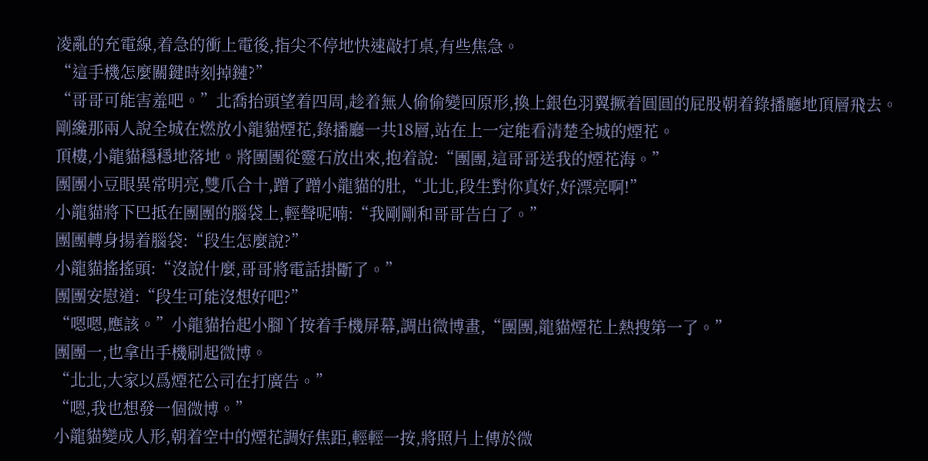凌亂的充電線,着急的衝上電後,指尖不停地快速敲打桌,有些焦急。
“這手機怎麼關鍵時刻掉鏈?”
“哥哥可能害羞吧。”北喬抬頭望着四周,趁着無人偷偷變回原形,換上銀色羽翼撅着圓圓的屁股朝着錄播廳地頂層飛去。
剛纔那兩人說全城在燃放小龍貓煙花,錄播廳一共18層,站在上一定能看清楚全城的煙花。
頂樓,小龍貓穩穩地落地。將團團從靈石放出來,抱着說:“團團,這哥哥送我的煙花海。”
團團小豆眼異常明亮,雙爪合十,蹭了蹭小龍貓的肚,“北北,段生對你真好,好漂亮啊!”
小龍貓將下巴抵在團團的腦袋上,輕聲呢喃:“我剛剛和哥哥告白了。”
團團轉身揚着腦袋:“段生怎麼說?”
小龍貓搖搖頭:“沒說什麼,哥哥將電話掛斷了。”
團團安慰道:“段生可能沒想好吧?”
“嗯嗯,應該。”小龍貓抬起小腳丫按着手機屏幕,調出微博畫,“團團,龍貓煙花上熱搜第一了。”
團團一,也拿出手機刷起微博。
“北北,大家以爲煙花公司在打廣告。”
“嗯,我也想發一個微博。”
小龍貓變成人形,朝着空中的煙花調好焦距,輕輕一按,將照片上傳於微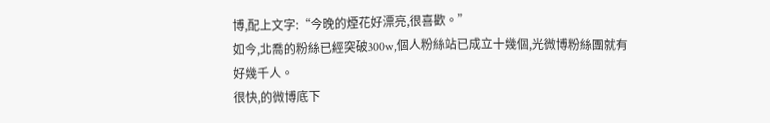博,配上文字:“今晚的煙花好漂亮,很喜歡。”
如今,北喬的粉絲已經突破300w,個人粉絲站已成立十幾個,光微博粉絲團就有好幾千人。
很快,的微博底下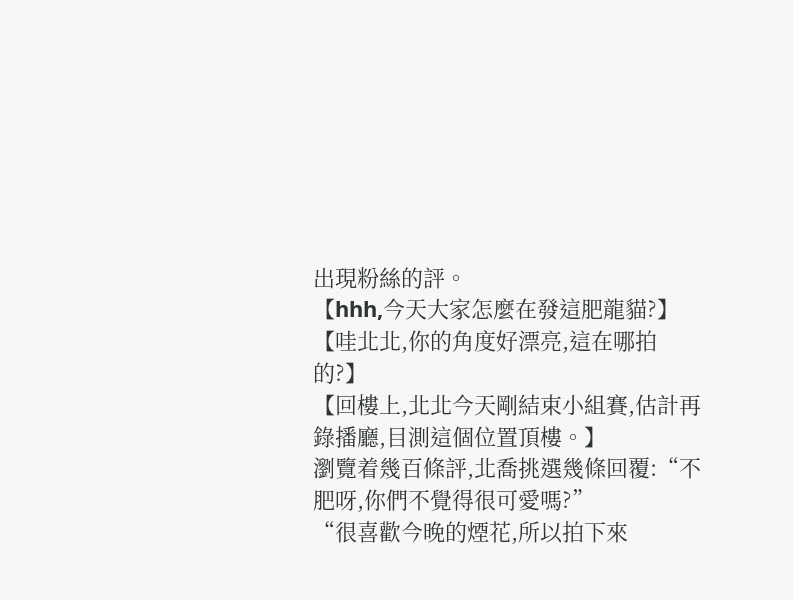出現粉絲的評。
【hhh,今天大家怎麼在發這肥龍貓?】
【哇北北,你的角度好漂亮,這在哪拍的?】
【回樓上,北北今天剛結束小組賽,估計再錄播廳,目測這個位置頂樓。】
瀏覽着幾百條評,北喬挑選幾條回覆:“不肥呀,你們不覺得很可愛嗎?”
“很喜歡今晚的煙花,所以拍下來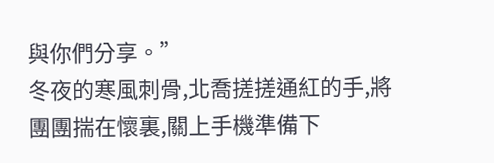與你們分享。”
冬夜的寒風刺骨,北喬搓搓通紅的手,將團團揣在懷裏,關上手機準備下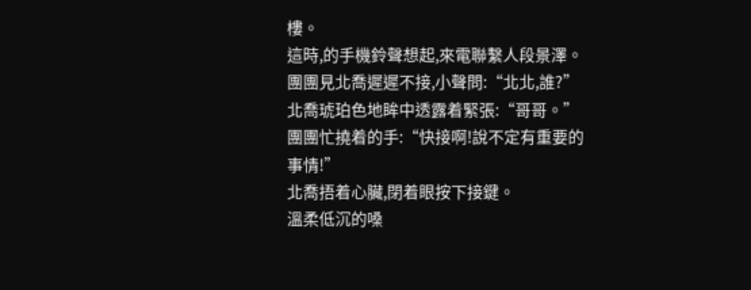樓。
這時,的手機鈴聲想起,來電聯繫人段景澤。
團團見北喬遲遲不接,小聲問:“北北,誰?”
北喬琥珀色地眸中透露着緊張:“哥哥。”
團團忙撓着的手:“快接啊!說不定有重要的事情!”
北喬捂着心臟,閉着眼按下接鍵。
溫柔低沉的嗓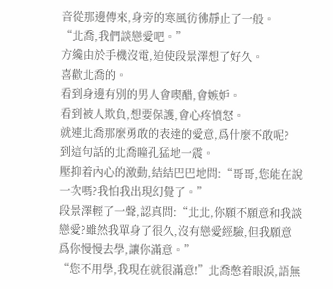音從那邊傳來,身旁的寒風彷彿靜止了一般。
“北喬,我們談戀愛吧。”
方纔由於手機沒電,迫使段景澤想了好久。
喜歡北喬的。
看到身邊有別的男人會喫醋,會嫉妒。
看到被人欺負,想要保護,會心疼憤怒。
就連北喬那麼勇敢的表達的愛意,爲什麼不敢呢?
到這句話的北喬瞳孔猛地一震。
壓抑着內心的激動,結結巴巴地問:“哥哥,您能在說一次嗎?我怕我出現幻覺了。”
段景澤輕了一聲,認真問:“北北,你願不願意和我談戀愛?雖然我單身了很久,沒有戀愛經驗,但我願意爲你慢慢去學,讓你滿意。”
“您不用學,我現在就很滿意!”北喬憋着眼淚,語無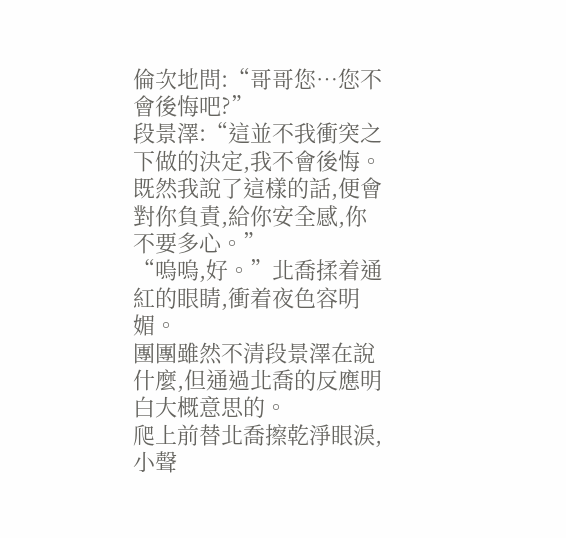倫次地問:“哥哥您…您不會後悔吧?”
段景澤:“這並不我衝突之下做的決定,我不會後悔。既然我說了這樣的話,便會對你負責,給你安全感,你不要多心。”
“嗚嗚,好。”北喬揉着通紅的眼睛,衝着夜色容明媚。
團團雖然不清段景澤在說什麼,但通過北喬的反應明白大概意思的。
爬上前替北喬擦乾淨眼淚,小聲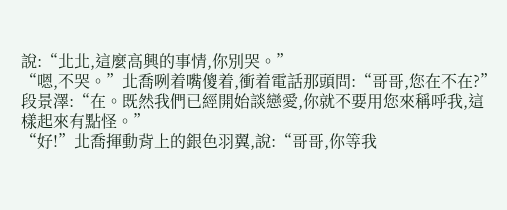說:“北北,這麼高興的事情,你別哭。”
“嗯,不哭。”北喬咧着嘴傻着,衝着電話那頭問:“哥哥,您在不在?”
段景澤:“在。既然我們已經開始談戀愛,你就不要用您來稱呼我,這樣起來有點怪。”
“好!”北喬揮動背上的銀色羽翼,說:“哥哥,你等我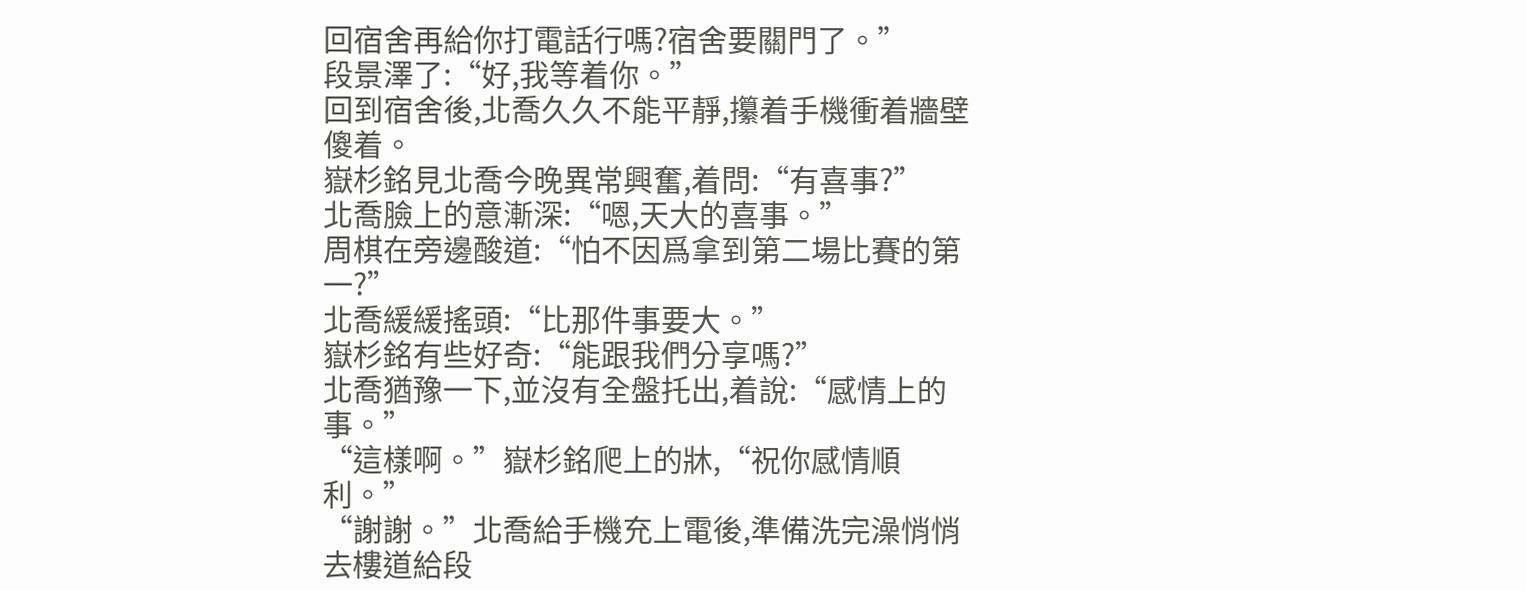回宿舍再給你打電話行嗎?宿舍要關門了。”
段景澤了:“好,我等着你。”
回到宿舍後,北喬久久不能平靜,攥着手機衝着牆壁傻着。
嶽杉銘見北喬今晚異常興奮,着問:“有喜事?”
北喬臉上的意漸深:“嗯,天大的喜事。”
周棋在旁邊酸道:“怕不因爲拿到第二場比賽的第一?”
北喬緩緩搖頭:“比那件事要大。”
嶽杉銘有些好奇:“能跟我們分享嗎?”
北喬猶豫一下,並沒有全盤托出,着說:“感情上的事。”
“這樣啊。”嶽杉銘爬上的牀,“祝你感情順利。”
“謝謝。”北喬給手機充上電後,準備洗完澡悄悄去樓道給段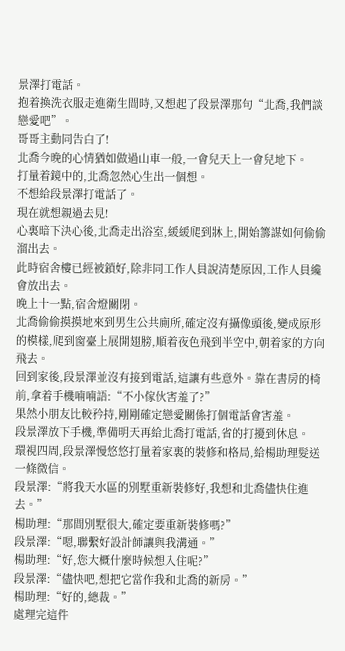景澤打電話。
抱着換洗衣服走進衛生間時,又想起了段景澤那句“北喬,我們談戀愛吧”。
哥哥主動同告白了!
北喬今晚的心情猶如做過山車一般,一會兒天上一會兒地下。
打量着鏡中的,北喬忽然心生出一個想。
不想給段景澤打電話了。
現在就想親過去見!
心裏暗下決心後,北喬走出浴室,緩緩爬到牀上,開始籌謀如何偷偷溜出去。
此時宿舍樓已經被鎖好,除非同工作人員說清楚原因,工作人員纔會放出去。
晚上十一點,宿舍燈關閉。
北喬偷偷摸摸地來到男生公共廁所,確定沒有攝像頭後,變成原形的模樣,爬到窗臺上展開翅膀,順着夜色飛到半空中,朝着家的方向飛去。
回到家後,段景澤並沒有接到電話,這讓有些意外。靠在書房的椅前,拿着手機喃喃語:“不小傢伙害羞了?”
果然小朋友比較矜持,剛剛確定戀愛關係打個電話會害羞。
段景澤放下手機,準備明天再給北喬打電話,省的打擾到休息。
環視四周,段景澤慢悠悠打量着家裏的裝修和格局,給楊助理髮送一條微信。
段景澤:“將我天水區的別墅重新裝修好,我想和北喬儘快住進去。”
楊助理:“那間別墅很大,確定要重新裝修嗎?”
段景澤:“嗯,聯繫好設計師讓與我溝通。”
楊助理:“好,您大概什麼時候想入住呢?”
段景澤:“儘快吧,想把它當作我和北喬的新房。”
楊助理:“好的,總裁。”
處理完這件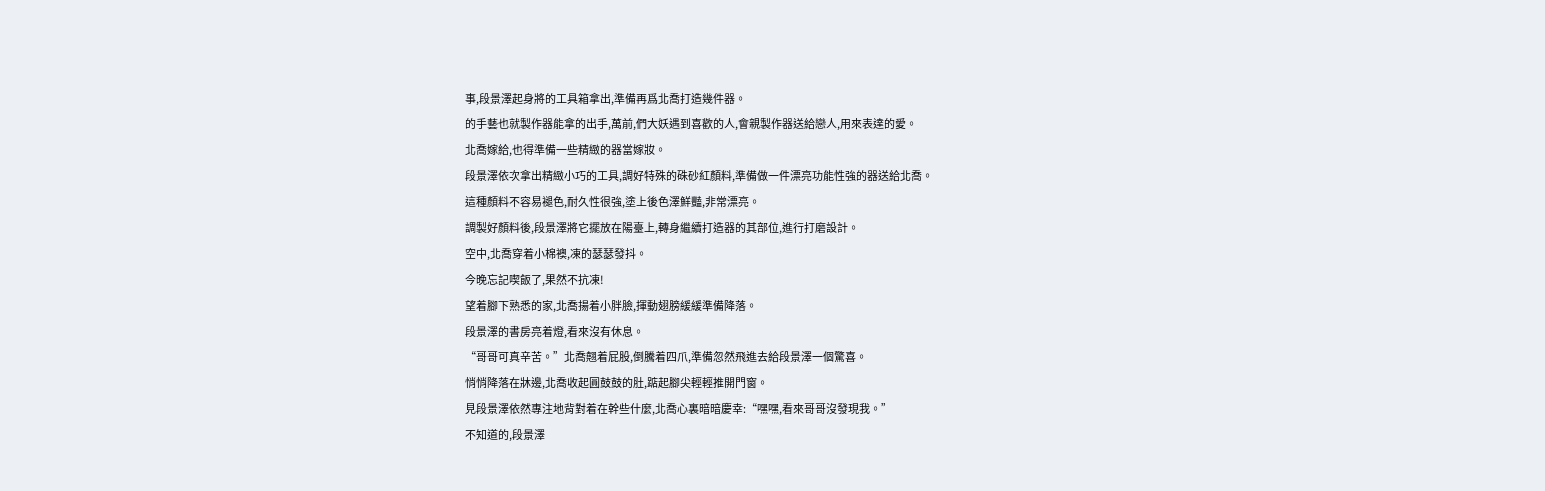事,段景澤起身將的工具箱拿出,準備再爲北喬打造幾件器。
的手藝也就製作器能拿的出手,萬前,們大妖遇到喜歡的人,會親製作器送給戀人,用來表達的愛。
北喬嫁給,也得準備一些精緻的器當嫁妝。
段景澤依次拿出精緻小巧的工具,調好特殊的硃砂紅顏料,準備做一件漂亮功能性強的器送給北喬。
這種顏料不容易褪色,耐久性很強,塗上後色澤鮮豔,非常漂亮。
調製好顏料後,段景澤將它擺放在陽臺上,轉身繼續打造器的其部位,進行打磨設計。
空中,北喬穿着小棉襖,凍的瑟瑟發抖。
今晚忘記喫飯了,果然不抗凍!
望着腳下熟悉的家,北喬揚着小胖臉,揮動翅膀緩緩準備降落。
段景澤的書房亮着燈,看來沒有休息。
“哥哥可真辛苦。”北喬翹着屁股,倒騰着四爪,準備忽然飛進去給段景澤一個驚喜。
悄悄降落在牀邊,北喬收起圓鼓鼓的肚,踮起腳尖輕輕推開門窗。
見段景澤依然專注地背對着在幹些什麼,北喬心裏暗暗慶幸:“嘿嘿,看來哥哥沒發現我。”
不知道的,段景澤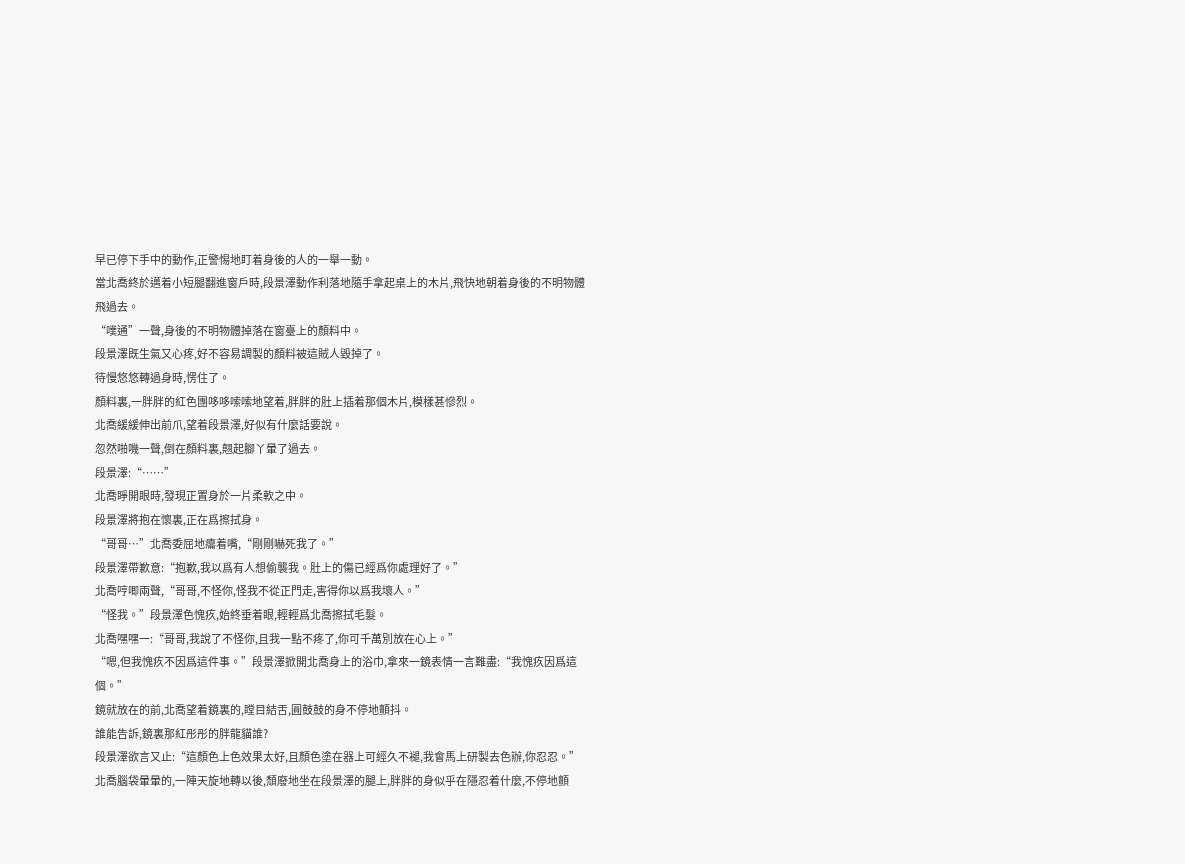早已停下手中的動作,正警惕地盯着身後的人的一舉一動。
當北喬終於邁着小短腿翻進窗戶時,段景澤動作利落地隨手拿起桌上的木片,飛快地朝着身後的不明物體飛過去。
“噗通”一聲,身後的不明物體掉落在窗臺上的顏料中。
段景澤既生氣又心疼,好不容易調製的顏料被這賊人毀掉了。
待慢悠悠轉過身時,愣住了。
顏料裏,一胖胖的紅色團哆哆嗦嗦地望着,胖胖的肚上插着那個木片,模樣甚慘烈。
北喬緩緩伸出前爪,望着段景澤,好似有什麼話要說。
忽然啪嘰一聲,倒在顏料裏,翹起腳丫暈了過去。
段景澤:“……”
北喬睜開眼時,發現正置身於一片柔軟之中。
段景澤將抱在懷裏,正在爲擦拭身。
“哥哥…”北喬委屈地癟着嘴,“剛剛嚇死我了。”
段景澤帶歉意:“抱歉,我以爲有人想偷襲我。肚上的傷已經爲你處理好了。”
北喬哼唧兩聲,“哥哥,不怪你,怪我不從正門走,害得你以爲我壞人。”
“怪我。”段景澤色愧疚,始終垂着眼,輕輕爲北喬擦拭毛髮。
北喬嘿嘿一:“哥哥,我說了不怪你,且我一點不疼了,你可千萬別放在心上。”
“嗯,但我愧疚不因爲這件事。”段景澤掀開北喬身上的浴巾,拿來一鏡表情一言難盡:“我愧疚因爲這個。”
鏡就放在的前,北喬望着鏡裏的,瞠目結舌,圓鼓鼓的身不停地顫抖。
誰能告訴,鏡裏那紅彤彤的胖龍貓誰?
段景澤欲言又止:“這顏色上色效果太好,且顏色塗在器上可經久不褪,我會馬上研製去色辦,你忍忍。”
北喬腦袋暈暈的,一陣天旋地轉以後,頹廢地坐在段景澤的腿上,胖胖的身似乎在隱忍着什麼,不停地顫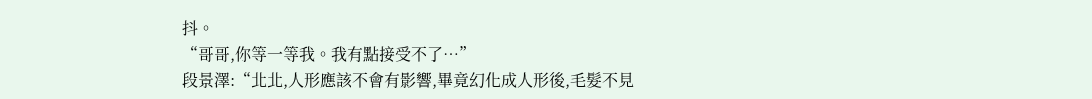抖。
“哥哥,你等一等我。我有點接受不了…”
段景澤:“北北,人形應該不會有影響,畢竟幻化成人形後,毛髮不見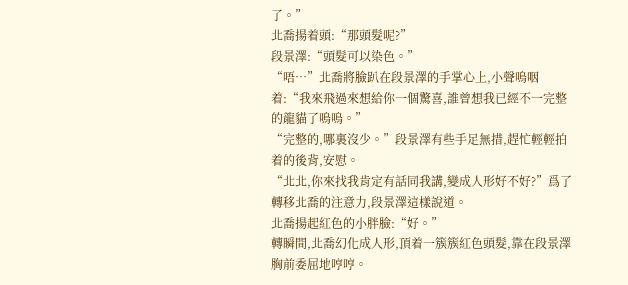了。”
北喬揚着頭:“那頭髮呢?”
段景澤:“頭髮可以染色。”
“唔…”北喬將臉趴在段景澤的手掌心上,小聲嗚咽着:“我來飛過來想給你一個驚喜,誰曾想我已經不一完整的龍貓了嗚嗚。”
“完整的,哪裏沒少。”段景澤有些手足無措,趕忙輕輕拍着的後背,安慰。
“北北,你來找我肯定有話同我講,變成人形好不好?”爲了轉移北喬的注意力,段景澤這樣說道。
北喬揚起紅色的小胖臉:“好。”
轉瞬間,北喬幻化成人形,頂着一簇簇紅色頭髮,靠在段景澤胸前委屈地哼哼。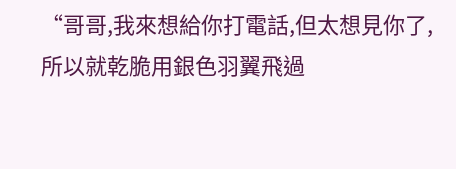“哥哥,我來想給你打電話,但太想見你了,所以就乾脆用銀色羽翼飛過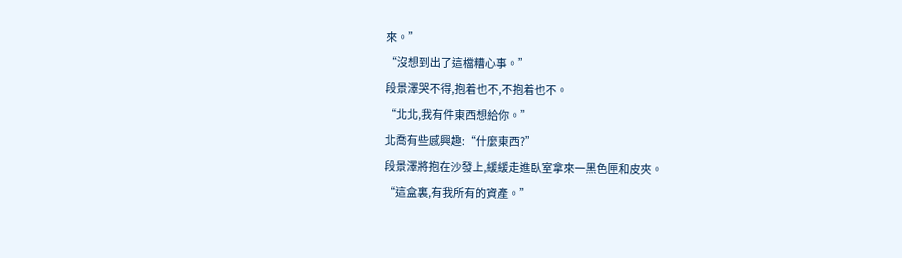來。”
“沒想到出了這檔糟心事。”
段景澤哭不得,抱着也不,不抱着也不。
“北北,我有件東西想給你。”
北喬有些感興趣:“什麼東西?”
段景澤將抱在沙發上,緩緩走進臥室拿來一黑色匣和皮夾。
“這盒裏,有我所有的資產。”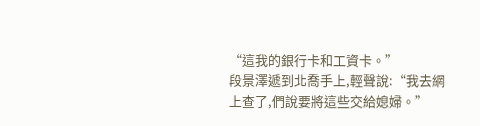“這我的銀行卡和工資卡。”
段景澤遞到北喬手上,輕聲說:“我去網上查了,們說要將這些交給媳婦。”